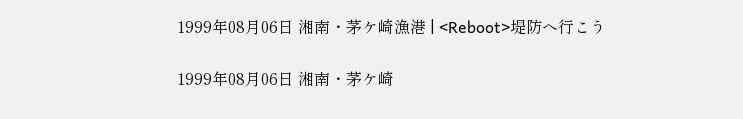1999年08月06日 湘南・茅ケ崎漁港 | <Reboot>堤防へ行こう

1999年08月06日 湘南・茅ケ崎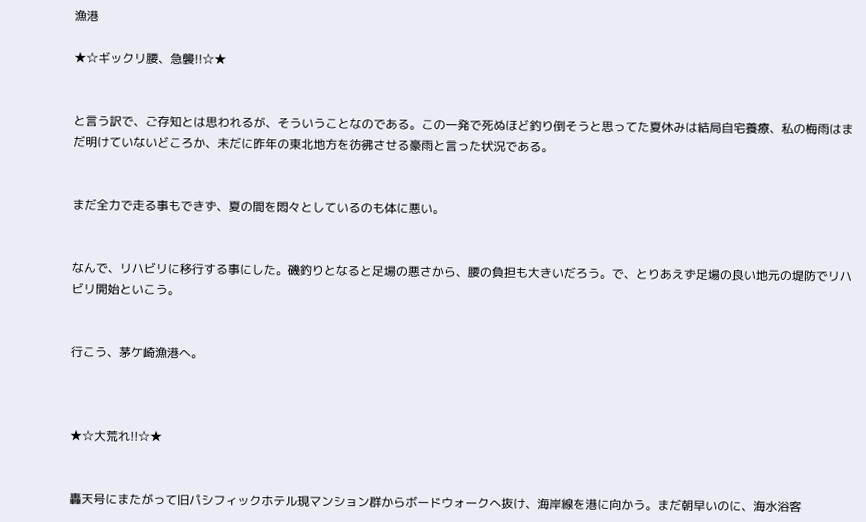漁港

★☆ギックリ腰、急襲!!☆★


と言う訳で、ご存知とは思われるが、そういうことなのである。この一発で死ぬほど釣り倒そうと思ってた夏休みは結局自宅養療、私の梅雨はまだ明けていないどころか、未だに昨年の東北地方を彷彿させる豪雨と言った状況である。


まだ全力で走る事もできず、夏の間を悶々としているのも体に悪い。


なんで、リハビリに移行する事にした。磯釣りとなると足場の悪さから、腰の負担も大きいだろう。で、とりあえず足場の良い地元の堤防でリハビリ開始といこう。


行こう、茅ケ崎漁港へ。



★☆大荒れ!!☆★


轟天号にまたがって旧パシフィックホテル現マンション群からボードウォークへ抜け、海岸線を港に向かう。まだ朝早いのに、海水浴客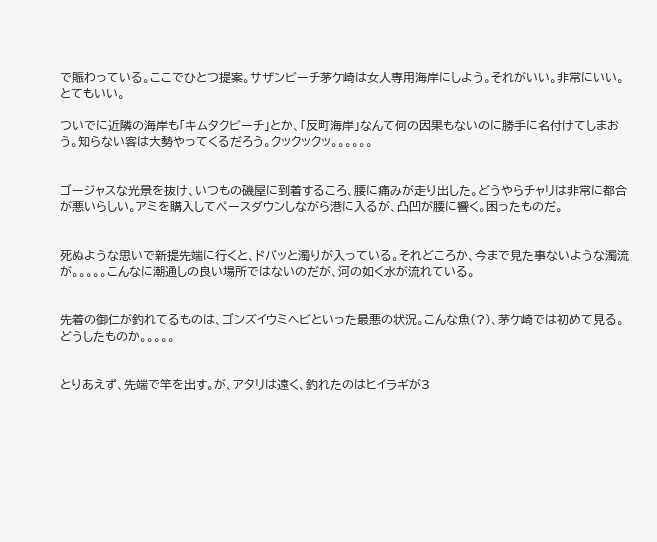で賑わっている。ここでひとつ提案。サザンビーチ茅ケ崎は女人専用海岸にしよう。それがいい。非常にいい。とてもいい。

ついでに近隣の海岸も「キムタクビーチ」とか、「反町海岸」なんて何の因果もないのに勝手に名付けてしまおう。知らない客は大勢やってくるだろう。クックックッ。。。。。。


ゴージャスな光景を抜け、いつもの磯屋に到着するころ、腰に痛みが走り出した。どうやらチャリは非常に都合が悪いらしい。アミを購入してペースダウンしながら港に入るが、凸凹が腰に響く。困ったものだ。


死ぬような思いで新提先端に行くと、ドバッと濁りが入っている。それどころか、今まで見た事ないような濁流が。。。。。こんなに潮通しの良い場所ではないのだが、河の如く水が流れている。


先着の御仁が釣れてるものは、ゴンズイウミヘビといった最悪の状況。こんな魚(?)、茅ケ崎では初めて見る。どうしたものか。。。。。


とりあえず、先端で竿を出す。が、アタリは遠く、釣れたのはヒイラギが3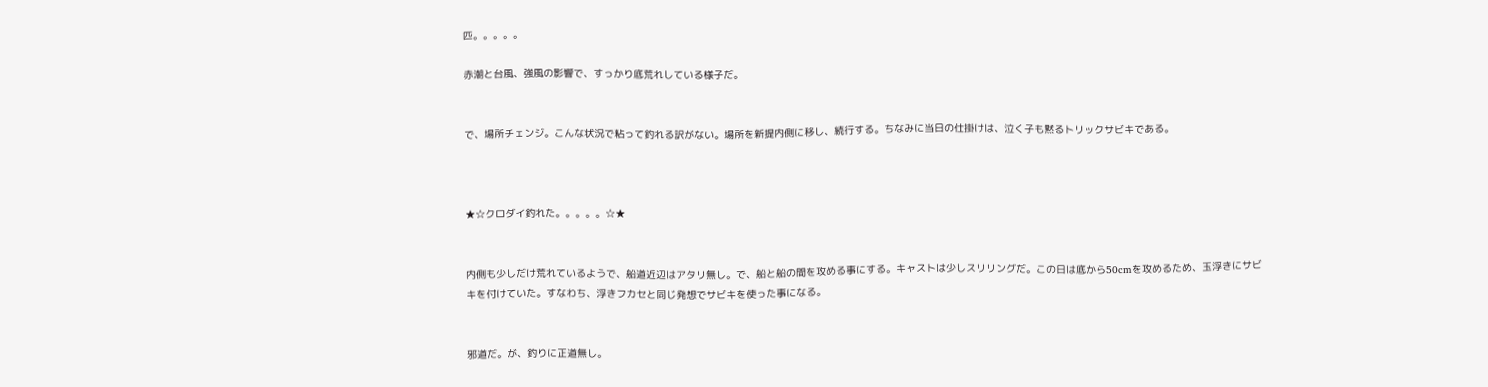匹。。。。。

赤潮と台風、強風の影響で、すっかり底荒れしている様子だ。


で、場所チェンジ。こんな状況で粘って釣れる訳がない。場所を新提内側に移し、続行する。ちなみに当日の仕掛けは、泣く子も黙るトリックサビキである。



★☆クロダイ釣れた。。。。。☆★


内側も少しだけ荒れているようで、船道近辺はアタリ無し。で、船と船の間を攻める事にする。キャストは少しスリリングだ。この日は底から50cmを攻めるため、玉浮きにサビキを付けていた。すなわち、浮きフカセと同じ発想でサビキを使った事になる。


邪道だ。が、釣りに正道無し。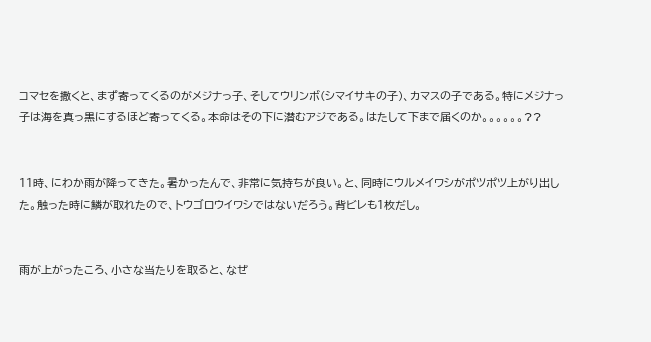コマセを撒くと、まず寄ってくるのがメジナっ子、そしてウリンボ(シマイサキの子)、カマスの子である。特にメジナっ子は海を真っ黒にするほど寄ってくる。本命はその下に潜むアジである。はたして下まで届くのか。。。。。。??


11時、にわか雨が降ってきた。暑かったんで、非常に気持ちが良い。と、同時にウルメイワシがポツポツ上がり出した。触った時に鱗が取れたので、トウゴロウイワシではないだろう。背ビレも1枚だし。


雨が上がったころ、小さな当たりを取ると、なぜ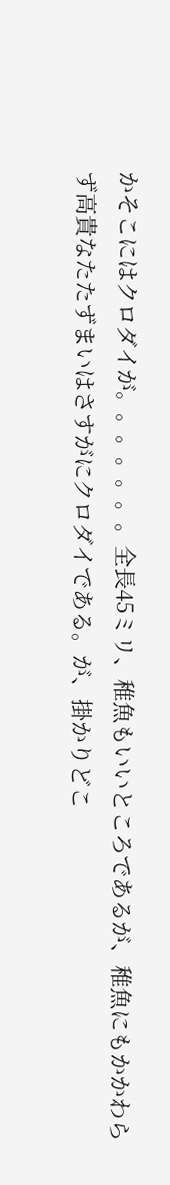かそこにはクロダイが。。。。。。。全長45ミリ、稚魚もいいところであるが、稚魚にもかかわらず高貴なたたずまいはさすがにクロダイである。が、掛かりどこ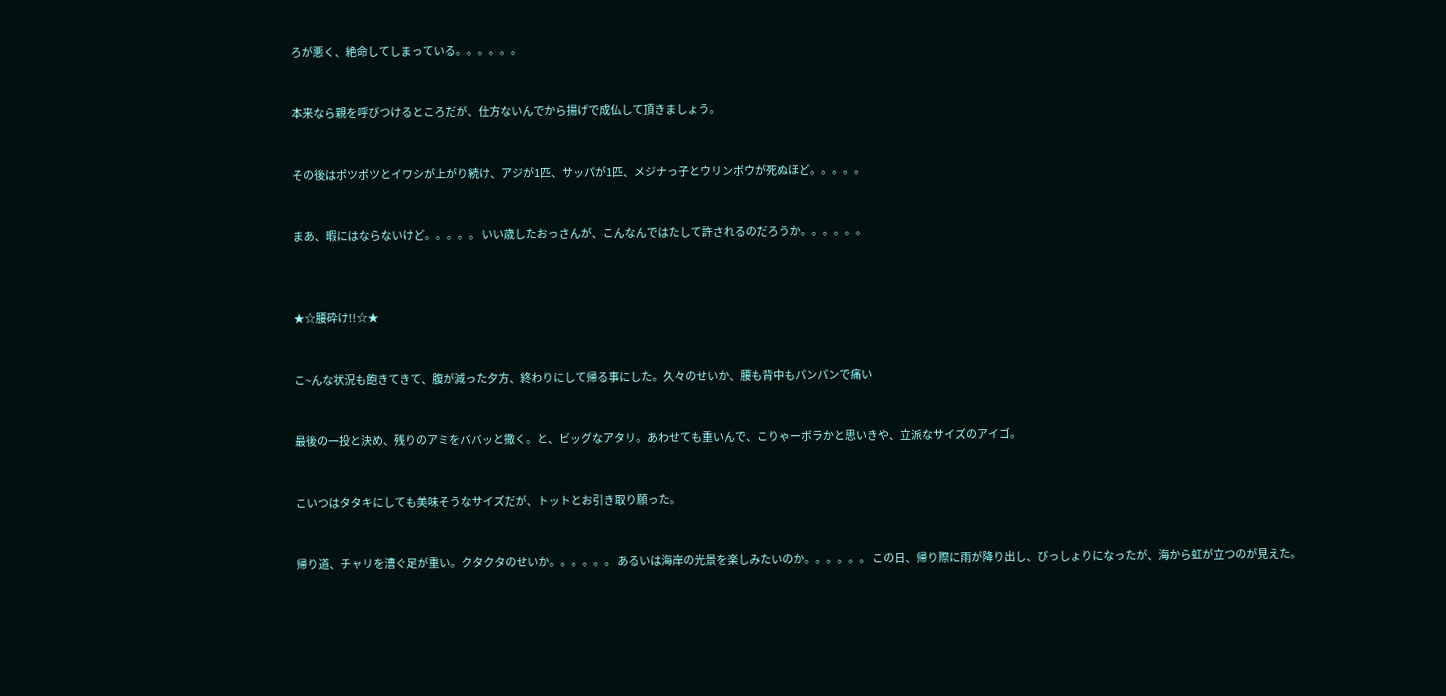ろが悪く、絶命してしまっている。。。。。。


本来なら親を呼びつけるところだが、仕方ないんでから揚げで成仏して頂きましょう。


その後はポツポツとイワシが上がり続け、アジが1匹、サッパが1匹、メジナっ子とウリンボウが死ぬほど。。。。。


まあ、暇にはならないけど。。。。。 いい歳したおっさんが、こんなんではたして許されるのだろうか。。。。。。



★☆腰砕け!!☆★


こ~んな状況も飽きてきて、腹が減った夕方、終わりにして帰る事にした。久々のせいか、腰も背中もパンパンで痛い


最後の一投と決め、残りのアミをババッと撒く。と、ビッグなアタリ。あわせても重いんで、こりゃーボラかと思いきや、立派なサイズのアイゴ。


こいつはタタキにしても美味そうなサイズだが、トットとお引き取り願った。


帰り道、チャリを漕ぐ足が重い。クタクタのせいか。。。。。。 あるいは海岸の光景を楽しみたいのか。。。。。。 この日、帰り際に雨が降り出し、びっしょりになったが、海から虹が立つのが見えた。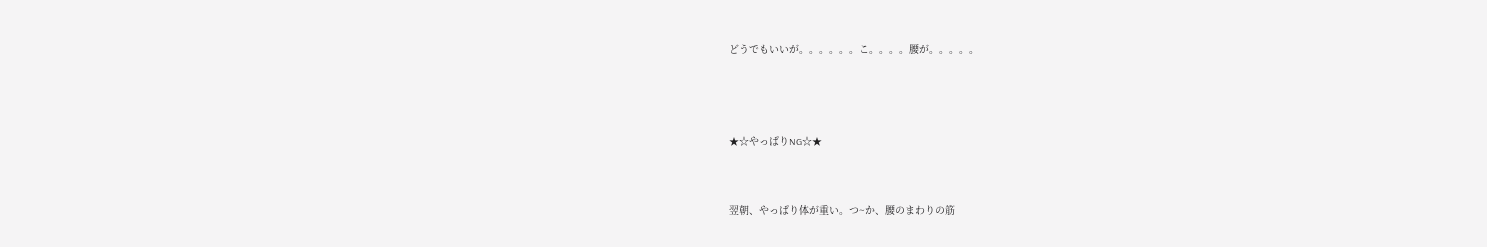どうでもいいが。。。。。。こ。。。。腰が。。。。。



★☆やっぱりNG☆★


翌朝、やっぱり体が重い。つ~か、腰のまわりの筋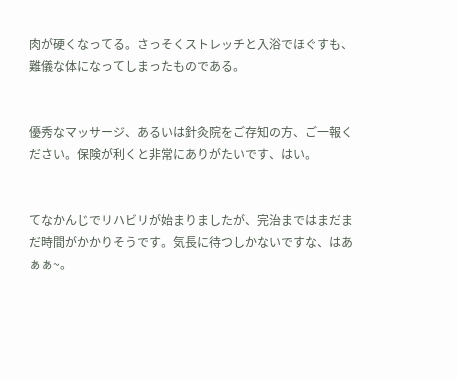肉が硬くなってる。さっそくストレッチと入浴でほぐすも、難儀な体になってしまったものである。


優秀なマッサージ、あるいは針灸院をご存知の方、ご一報ください。保険が利くと非常にありがたいです、はい。


てなかんじでリハビリが始まりましたが、完治まではまだまだ時間がかかりそうです。気長に待つしかないですな、はあぁぁ~。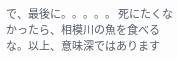で、最後に。。。。。 死にたくなかったら、相模川の魚を食べるな。以上、意味深ではあります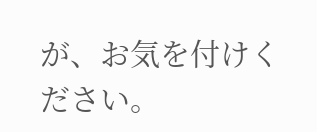が、お気を付けください。